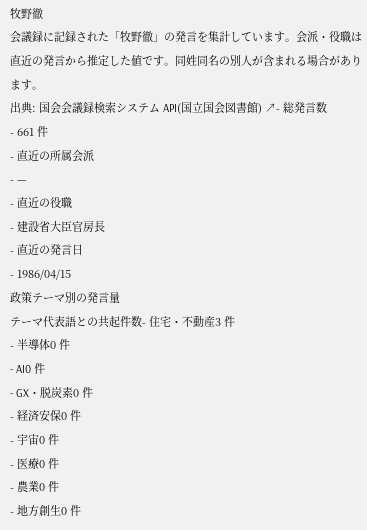牧野徹
会議録に記録された「牧野徹」の発言を集計しています。会派・役職は直近の発言から推定した値です。同姓同名の別人が含まれる場合があります。
出典: 国会会議録検索システム API(国立国会図書館) ↗- 総発言数
- 661 件
- 直近の所属会派
- —
- 直近の役職
- 建設省大臣官房長
- 直近の発言日
- 1986/04/15
政策テーマ別の発言量
テーマ代表語との共起件数- 住宅・不動産3 件
- 半導体0 件
- AI0 件
- GX・脱炭素0 件
- 経済安保0 件
- 宇宙0 件
- 医療0 件
- 農業0 件
- 地方創生0 件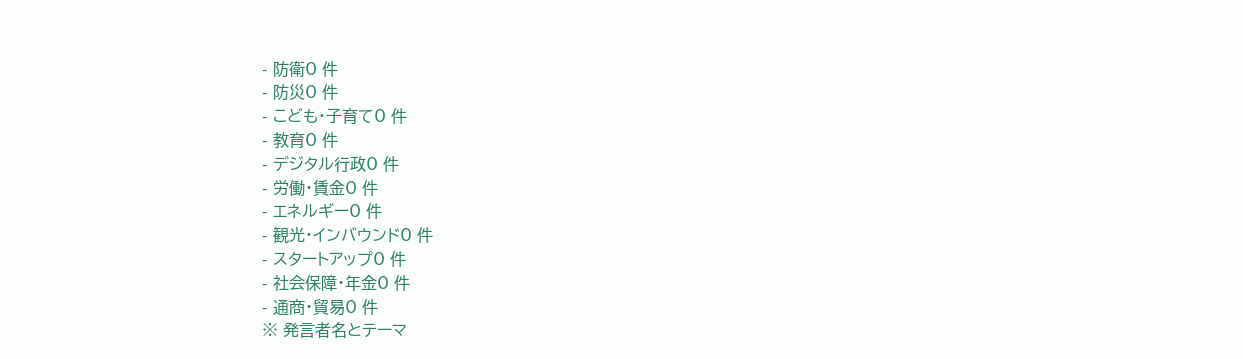- 防衛0 件
- 防災0 件
- こども・子育て0 件
- 教育0 件
- デジタル行政0 件
- 労働・賃金0 件
- エネルギー0 件
- 観光・インバウンド0 件
- スタートアップ0 件
- 社会保障・年金0 件
- 通商・貿易0 件
※ 発言者名とテーマ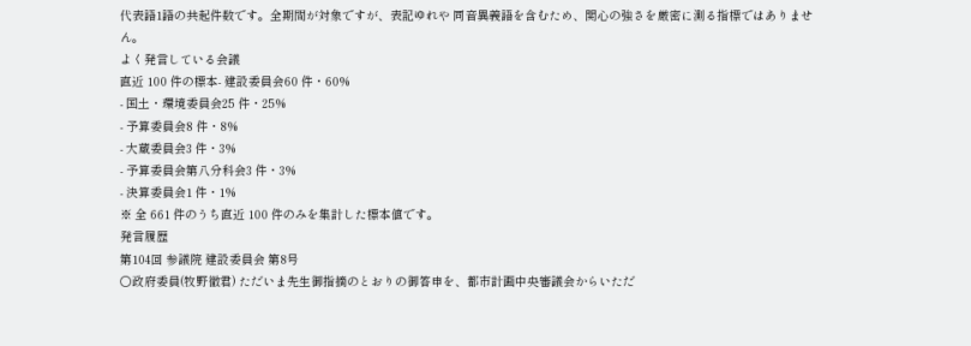代表語1語の共起件数です。全期間が対象ですが、表記ゆれや 同音異義語を含むため、関心の強さを厳密に測る指標ではありません。
よく発言している会議
直近 100 件の標本- 建設委員会60 件・60%
- 国土・環境委員会25 件・25%
- 予算委員会8 件・8%
- 大蔵委員会3 件・3%
- 予算委員会第八分科会3 件・3%
- 決算委員会1 件・1%
※ 全 661 件のうち直近 100 件のみを集計した標本値です。
発言履歴
第104回 参議院 建設委員会 第8号
○政府委員(牧野徹君) ただいま先生御指摘のとおりの御答申を、都市計画中央審議会からいただ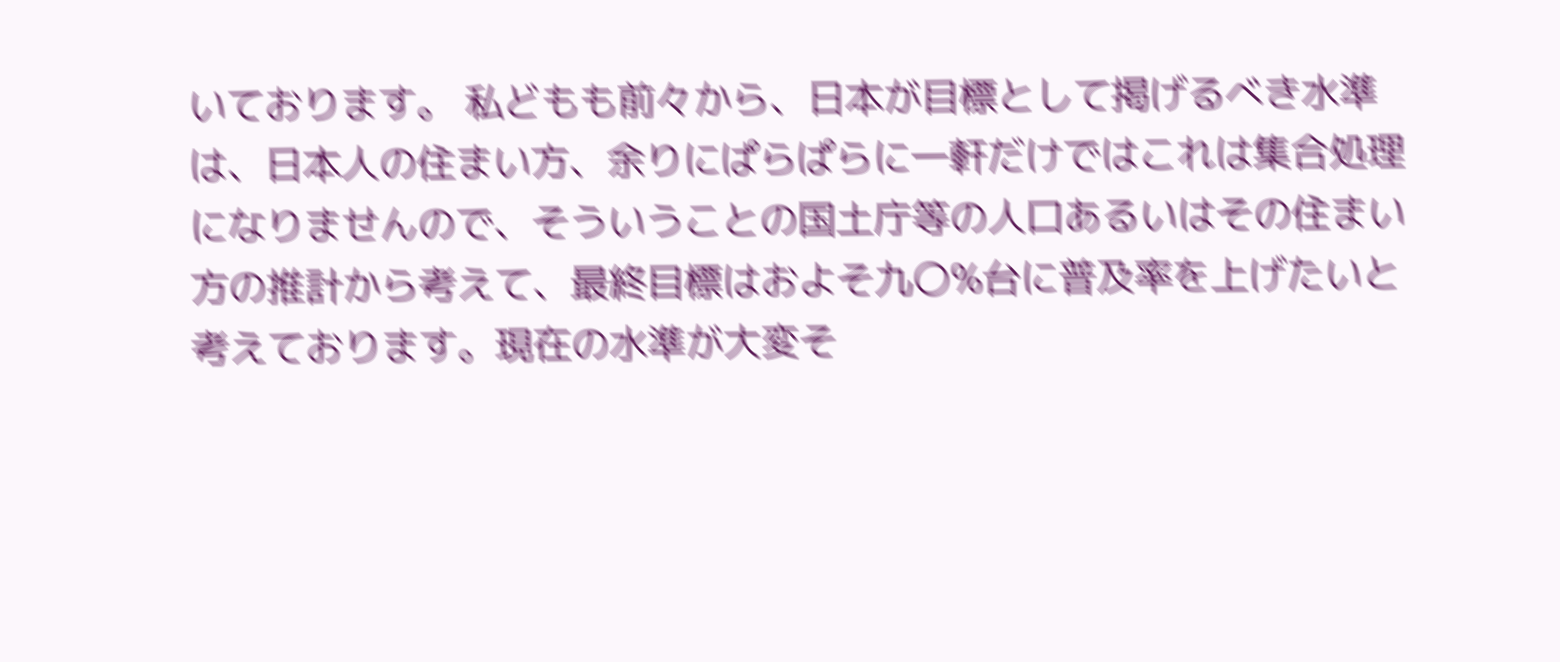いております。 私どもも前々から、日本が目標として掲げるべき水準は、日本人の住まい方、余りにぱらぱらに一軒だけではこれは集合処理になりませんので、そういうことの国土庁等の人口あるいはその住まい方の推計から考えて、最終目標はおよそ九〇%台に普及率を上げたいと考えております。現在の水準が大変そ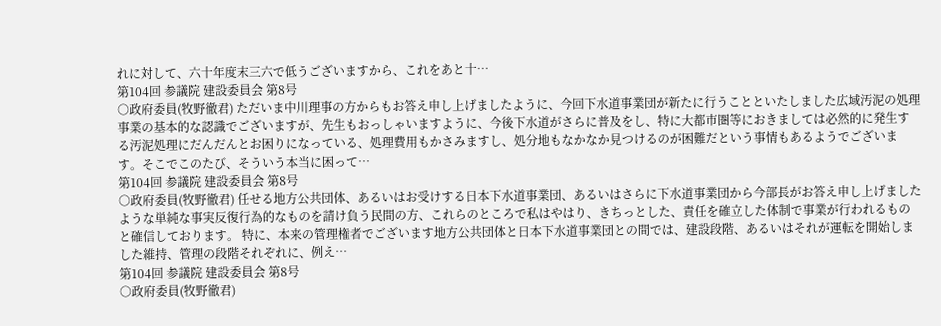れに対して、六十年度末三六で低うございますから、これをあと十…
第104回 参議院 建設委員会 第8号
○政府委員(牧野徹君) ただいま中川理事の方からもお答え申し上げましたように、今回下水道事業団が新たに行うことといたしました広域汚泥の処理事業の基本的な認識でございますが、先生もおっしゃいますように、今後下水道がさらに普及をし、特に大都市圏等におきましては必然的に発生する汚泥処理にだんだんとお困りになっている、処理費用もかさみますし、処分地もなかなか見つけるのが困難だという事情もあるようでございます。そこでこのたび、そういう本当に困って…
第104回 参議院 建設委員会 第8号
○政府委員(牧野徹君) 任せる地方公共団体、あるいはお受けする日本下水道事業団、あるいはさらに下水道事業団から今部長がお答え申し上げましたような単純な事実反復行為的なものを請け負う民間の方、これらのところで私はやはり、きちっとした、責任を確立した体制で事業が行われるものと確信しております。 特に、本来の管理権者でございます地方公共団体と日本下水道事業団との間では、建設段階、あるいはそれが運転を開始しました維持、管理の段階それぞれに、例え…
第104回 参議院 建設委員会 第8号
○政府委員(牧野徹君)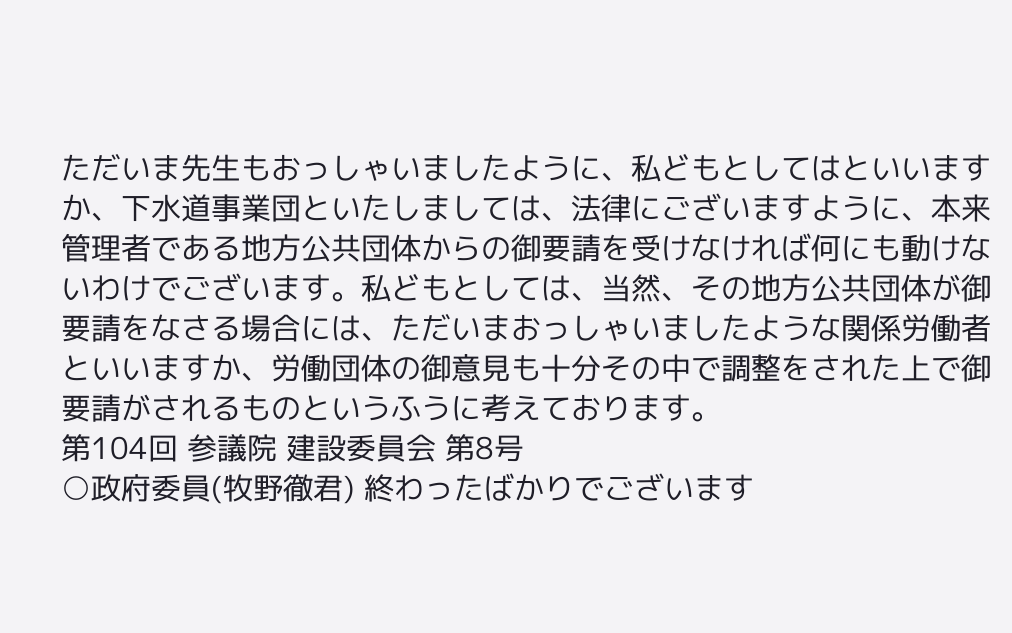ただいま先生もおっしゃいましたように、私どもとしてはといいますか、下水道事業団といたしましては、法律にございますように、本来管理者である地方公共団体からの御要請を受けなければ何にも動けないわけでございます。私どもとしては、当然、その地方公共団体が御要請をなさる場合には、ただいまおっしゃいましたような関係労働者といいますか、労働団体の御意見も十分その中で調整をされた上で御要請がされるものというふうに考えております。
第104回 参議院 建設委員会 第8号
○政府委員(牧野徹君) 終わったばかりでございます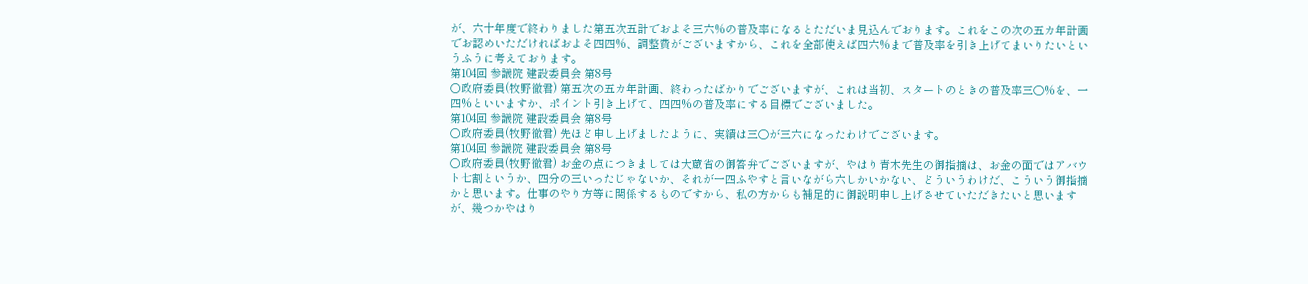が、六十年度で終わりました第五次五計でおよそ三六%の普及率になるとただいま見込んでおります。これをこの次の五カ年計画でお認めいただければおよそ四四%、調整費がございますから、これを全部使えば四六%まで普及率を引き上げてまいりたいというふうに考えております。
第104回 参議院 建設委員会 第8号
○政府委員(牧野徹君) 第五次の五カ年計画、終わったばかりでございますが、これは当初、スタートのときの普及率三〇%を、一四%といいますか、ポイント引き上げて、四四%の普及率にする目標でございました。
第104回 参議院 建設委員会 第8号
○政府委員(牧野徹君) 先ほど申し上げましたように、実績は三〇が三六になったわけでございます。
第104回 参議院 建設委員会 第8号
○政府委員(牧野徹君) お金の点につきましては大蔵省の御答弁でございますが、やはり青木先生の御指摘は、お金の面ではアバウト七割というか、四分の三いったじゃないか、それが一四ふやすと言いながら六しかいかない、どういうわけだ、こういう御指摘かと思います。仕事のやり方等に関係するものですから、私の方からも補足的に御説明申し上げさせていただきたいと思いますが、幾つかやはり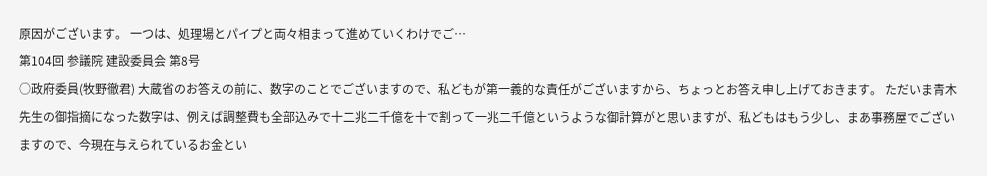原因がございます。 一つは、処理場とパイプと両々相まって進めていくわけでご…
第104回 参議院 建設委員会 第8号
○政府委員(牧野徹君) 大蔵省のお答えの前に、数字のことでございますので、私どもが第一義的な責任がございますから、ちょっとお答え申し上げておきます。 ただいま青木先生の御指摘になった数字は、例えば調整費も全部込みで十二兆二千億を十で割って一兆二千億というような御計算がと思いますが、私どもはもう少し、まあ事務屋でございますので、今現在与えられているお金とい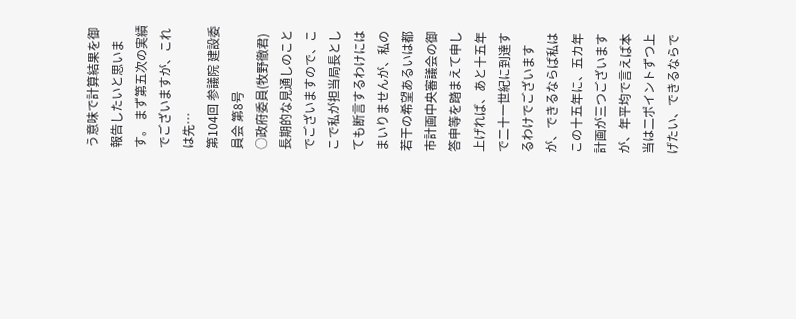う意味で計算結果を御報告したいと思います。 まず第五次の実績でございますが、これは先…
第104回 参議院 建設委員会 第8号
○政府委員(牧野徹君) 長期的な見通しのことでございますので、ここで私が担当局長としても断言するわけにはまいりませんが、私の若干の希望あるいは都市計画中央審議会の御答申等を踏まえて申し上げれば、あと十五年で二十一世紀に到達するわけでございますが、できるならば私はこの十五年に、五カ年計画が三つございますが、年平均で言えば本当は二ポイントずつ上げたい、できるならで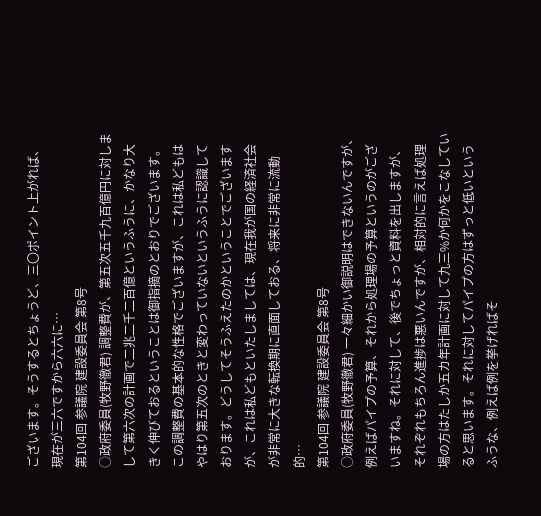ございます。そうするとちょうど、三〇ポイント上がれば、現在が三六ですから六六に…
第104回 参議院 建設委員会 第8号
○政府委員(牧野徹君) 調整費が、第五次五千九百億円に対しまして第六次の計画で二兆二千二百億というふうに、かなり大きく伸びておるということは御指摘のとおりでございます。 この調整費の基本的な性格でございますが、これは私どもはやはり第五次のときと変わっていないというふうに認識しております。どうしてそうふえたのかということでございますが、これは私どもといたしましては、現在我が国の経済社会が非常に大きな転換期に直面しておる、将来に非常に流動的…
第104回 参議院 建設委員会 第8号
○政府委員(牧野徹君) 一々細かい御説明はできないんですが、例えばパイプの予算、それから処理場の予算というのがございますね。それに対して、後でちょっと資料を出しますが、それぞれもちろん進捗は悪いんですが、相対的に言えば処理場の方はたしか五カ年計画に対して九三%か何かをこなしていると思います。それに対してパイプの方はずっと低いというふうな、例えば例を挙げればそ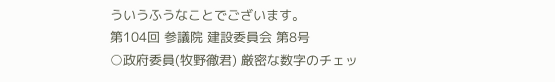ういうふうなことでございます。
第104回 参議院 建設委員会 第8号
○政府委員(牧野徹君) 厳密な数字のチェッ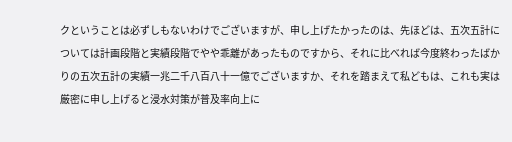クということは必ずしもないわけでございますが、申し上げたかったのは、先ほどは、五次五計については計画段階と実績段階でやや乖離があったものですから、それに比べれば今度終わったばかりの五次五計の実績一兆二千八百八十一億でございますか、それを踏まえて私どもは、これも実は厳密に申し上げると浸水対策が普及率向上に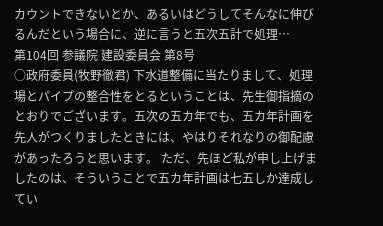カウントできないとか、あるいはどうしてそんなに伸びるんだという場合に、逆に言うと五次五計で処理…
第104回 参議院 建設委員会 第8号
○政府委員(牧野徹君) 下水道整備に当たりまして、処理場とパイプの整合性をとるということは、先生御指摘のとおりでございます。五次の五カ年でも、五カ年計画を先人がつくりましたときには、やはりそれなりの御配慮があったろうと思います。 ただ、先ほど私が申し上げましたのは、そういうことで五カ年計画は七五しか達成してい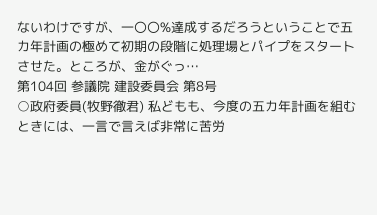ないわけですが、一〇〇%達成するだろうということで五カ年計画の極めて初期の段階に処理場とパイプをスタートさせた。ところが、金がぐっ…
第104回 参議院 建設委員会 第8号
○政府委員(牧野徹君) 私どもも、今度の五カ年計画を組むときには、一言で言えば非常に苦労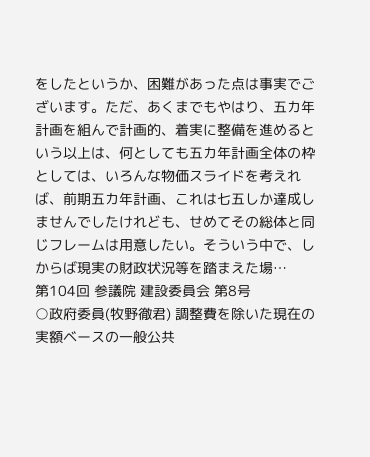をしたというか、困難があった点は事実でございます。ただ、あくまでもやはり、五カ年計画を組んで計画的、着実に整備を進めるという以上は、何としても五カ年計画全体の枠としては、いろんな物価スライドを考えれば、前期五カ年計画、これは七五しか達成しませんでしたけれども、せめてその総体と同じフレームは用意したい。そういう中で、しからば現実の財政状況等を踏まえた場…
第104回 参議院 建設委員会 第8号
○政府委員(牧野徹君) 調整費を除いた現在の実額ベースの一般公共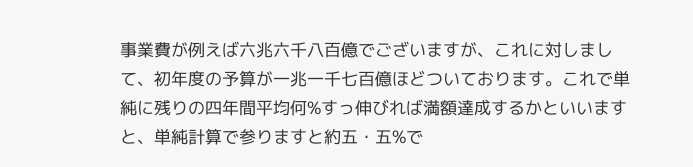事業費が例えば六兆六千八百億でございますが、これに対しまして、初年度の予算が一兆一千七百億ほどついております。これで単純に残りの四年間平均何%すっ伸びれば満額達成するかといいますと、単純計算で参りますと約五・五%で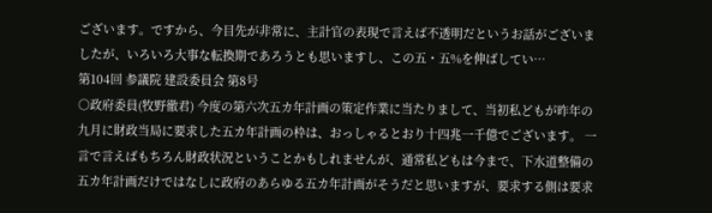ございます。ですから、今目先が非常に、主計官の表現で言えば不透明だというお話がございましたが、いろいろ大事な転換期であろうとも思いますし、この五・五%を伸ばしてい…
第104回 参議院 建設委員会 第8号
○政府委員(牧野徹君) 今度の第六次五カ年計画の策定作業に当たりまして、当初私どもが昨年の九月に財政当局に要求した五カ年計画の枠は、おっしゃるとおり十四兆一千億でございます。 一言で言えばもちろん財政状況ということかもしれませんが、通常私どもは今まで、下水道整備の五カ年計画だけではなしに政府のあらゆる五カ年計画がそうだと思いますが、要求する側は要求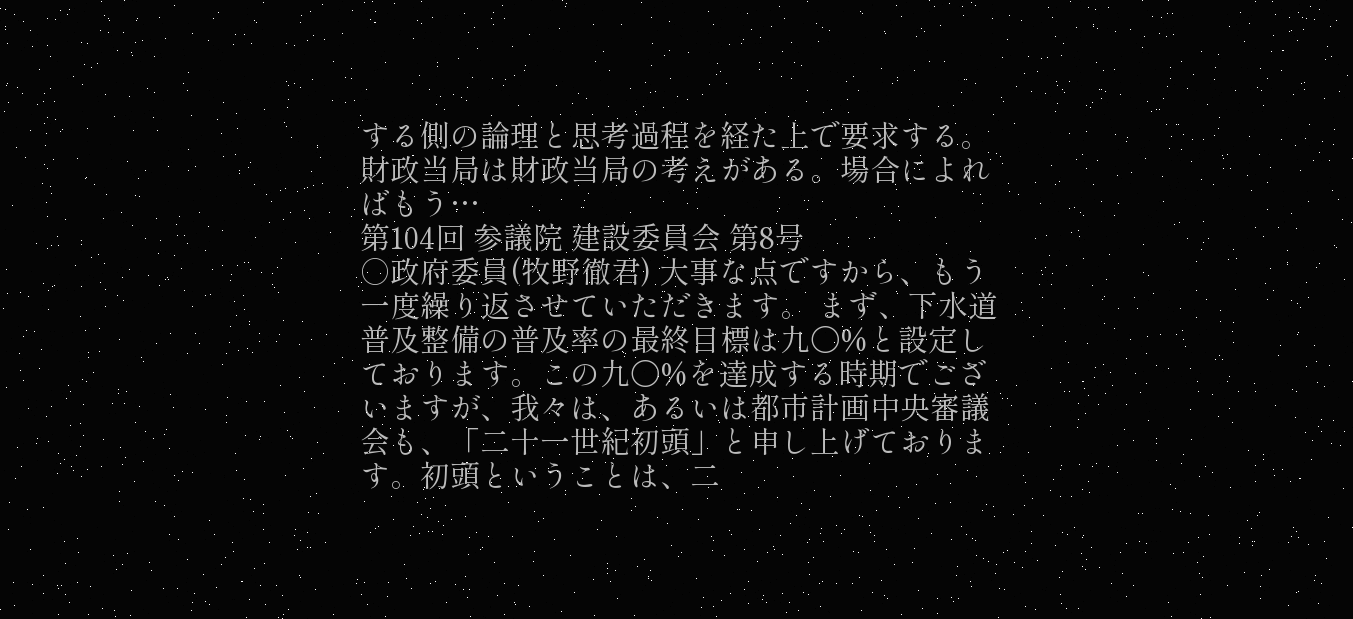する側の論理と思考過程を経た上で要求する。財政当局は財政当局の考えがある。場合によればもう…
第104回 参議院 建設委員会 第8号
○政府委員(牧野徹君) 大事な点ですから、もう一度繰り返させていただきます。 まず、下水道普及整備の普及率の最終目標は九〇%と設定しております。この九〇%を達成する時期でございますが、我々は、あるいは都市計画中央審議会も、「二十一世紀初頭」と申し上げております。初頭ということは、二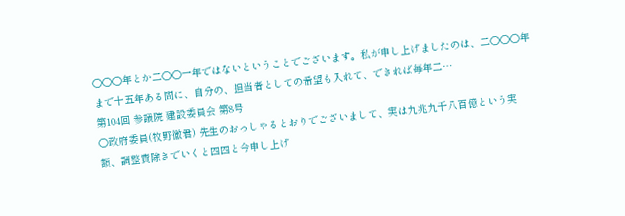〇〇〇年とか二〇〇一年ではないということでございます。私が申し上げましたのは、二〇〇〇年まで十五年ある間に、自分の、担当者としての希望も入れて、できれば毎年二…
第104回 参議院 建設委員会 第8号
○政府委員(牧野徹君) 先生のおっしゃるとおりでございまして、実は九兆九千八百億という実額、調整費除きでいくと四四と今申し上げ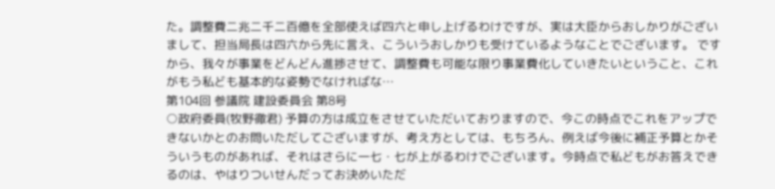た。調整費二兆二千二百億を全部使えば四六と申し上げるわけですが、実は大臣からおしかりがございまして、担当局長は四六から先に言え、こういうおしかりも受けているようなことでございます。 ですから、我々が事業をどんどん進捗させて、調整費も可能な限り事業費化していきたいということ、これがもう私ども基本的な姿勢でなければな…
第104回 参議院 建設委員会 第8号
○政府委員(牧野徹君) 予算の方は成立をさせていただいておりますので、今この時点でこれをアップできないかとのお問いただしてございますが、考え方としては、もちろん、例えば今後に補正予算とかそういうものがあれば、それはさらに一七・七が上がるわけでございます。今時点で私どもがお答えできるのは、やはりついせんだってお決めいただ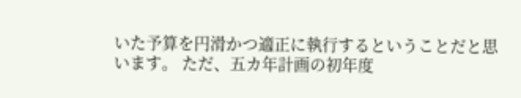いた予算を円滑かつ適正に執行するということだと思います。 ただ、五カ年計画の初年度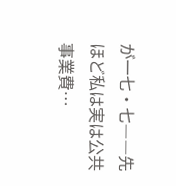が一七・七――先ほど私は実は公共事業費…